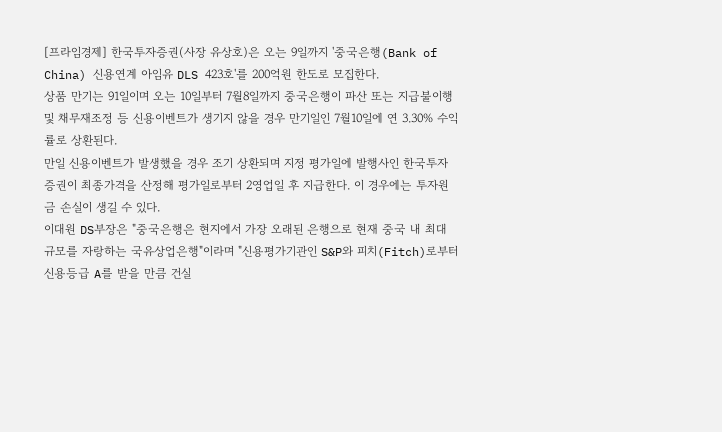[프라임경제] 한국투자증권(사장 유상호)은 오는 9일까지 '중국은행(Bank of China) 신용연계 아임유 DLS 423호'를 200억원 한도로 모집한다.
상품 만기는 91일이며 오는 10일부터 7월8일까지 중국은행이 파산 또는 지급불이행 및 채무재조정 등 신용이벤트가 생기지 않을 경우 만기일인 7월10일에 연 3.30% 수익률로 상환된다.
만일 신용이벤트가 발생했을 경우 조기 상환되며 지정 평가일에 발행사인 한국투자증권이 최종가격을 산정해 평가일로부터 2영업일 후 지급한다. 이 경우에는 투자원금 손실이 생길 수 있다.
이대원 DS부장은 "중국은행은 현지에서 가장 오래된 은행으로 현재 중국 내 최대 규모를 자랑하는 국유상업은행"이라며 "신용평가기관인 S&P와 피치(Fitch)로부터 신용등급 A를 받을 만큼 건실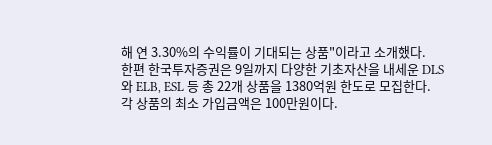해 연 3.30%의 수익률이 기대되는 상품"이라고 소개했다.
한편 한국투자증권은 9일까지 다양한 기초자산을 내세운 DLS와 ELB, ESL 등 총 22개 상품을 1380억원 한도로 모집한다. 각 상품의 최소 가입금액은 100만원이다.